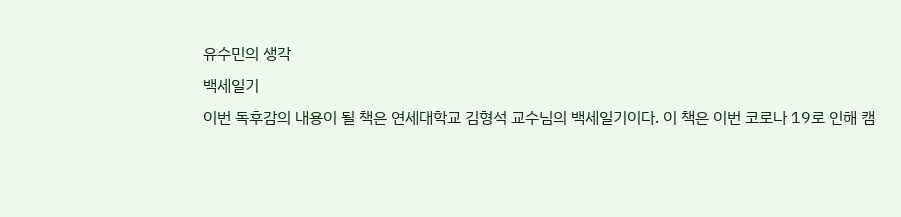유수민의 생각
백세일기
이번 독후감의 내용이 될 책은 연세대학교 김형석 교수님의 백세일기이다. 이 책은 이번 코로나 19로 인해 캠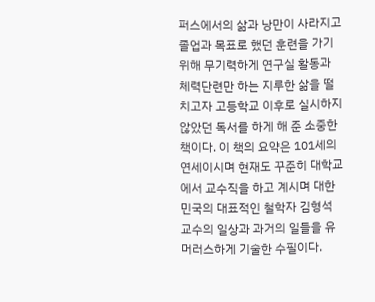퍼스에서의 삶과 낭만이 사라지고 졸업과 목표로 했던 훈련을 가기 위해 무기력하게 연구실 활동과 체력단련만 하는 지루한 삶을 떨치고자 고등학교 이후로 실시하지 않았던 독서를 하게 해 준 소중한 책이다. 이 책의 요약은 101세의 연세이시며 현재도 꾸준히 대학교에서 교수직을 하고 계시며 대한민국의 대표적인 철학자 김형석 교수의 일상과 과거의 일들을 유머러스하게 기술한 수필이다.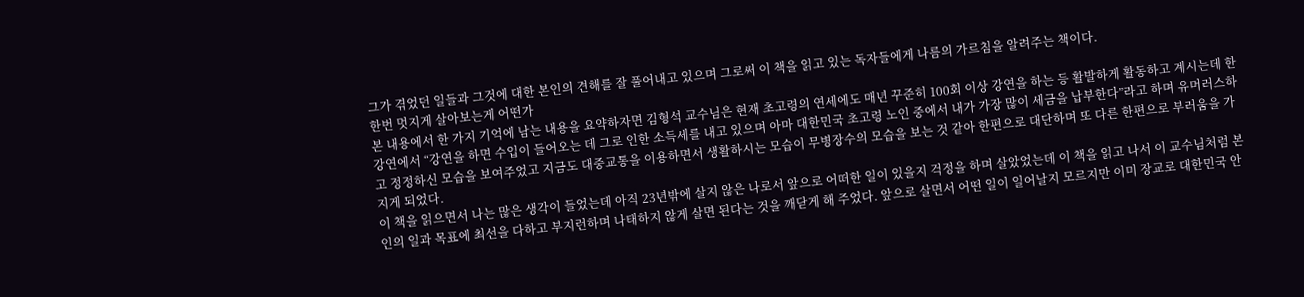그가 겪었던 일들과 그것에 대한 본인의 견해를 잘 풀어내고 있으며 그로써 이 책을 읽고 있는 독자들에게 나름의 가르침을 알려주는 책이다.
한번 멋지게 살아보는게 어떤가
본 내용에서 한 가지 기억에 남는 내용을 요약하자면 김형석 교수님은 현재 초고령의 연세에도 매년 꾸준히 100회 이상 강연을 하는 등 활발하게 활동하고 계시는데 한 강연에서 “강연을 하면 수입이 들어오는 데 그로 인한 소득세를 내고 있으며 아마 대한민국 초고령 노인 중에서 내가 가장 많이 세금을 납부한다”라고 하며 유머러스하고 정정하신 모습을 보여주었고 지금도 대중교통을 이용하면서 생활하시는 모습이 무병장수의 모습을 보는 것 같아 한편으로 대단하며 또 다른 한편으로 부러움을 가지게 되었다.
이 책을 읽으면서 나는 많은 생각이 들었는데 아직 23년밖에 살지 않은 나로서 앞으로 어떠한 일이 있을지 걱정을 하며 살았었는데 이 책을 읽고 나서 이 교수님처럼 본인의 일과 목표에 최선을 다하고 부지런하며 나태하지 않게 살면 된다는 것을 깨닫게 해 주었다. 앞으로 살면서 어떤 일이 일어날지 모르지만 이미 장교로 대한민국 안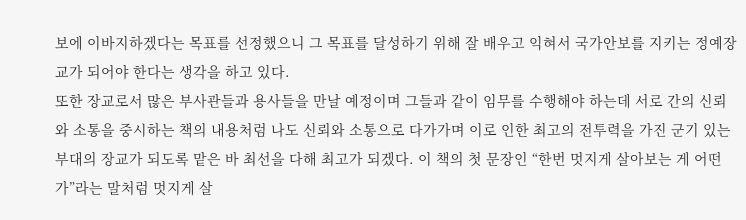보에 이바지하겠다는 목표를 선정했으니 그 목표를 달성하기 위해 잘 배우고 익혀서 국가안보를 지키는 정예장교가 되어야 한다는 생각을 하고 있다.
또한 장교로서 많은 부사관들과 용사들을 만날 예정이며 그들과 같이 임무를 수행해야 하는데 서로 간의 신뢰와 소통을 중시하는 책의 내용처럼 나도 신뢰와 소통으로 다가가며 이로 인한 최고의 전투력을 가진 군기 있는 부대의 장교가 되도록 맡은 바 최선을 다해 최고가 되겠다. 이 책의 첫 문장인 “한번 멋지게 살아보는 게 어떤가”라는 말처럼 멋지게 살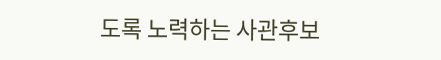도록 노력하는 사관후보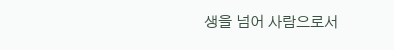생을 넘어 사람으로서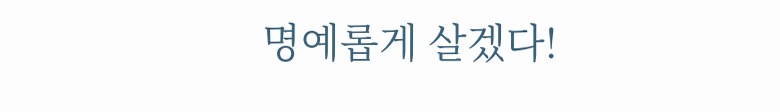명예롭게 살겠다!